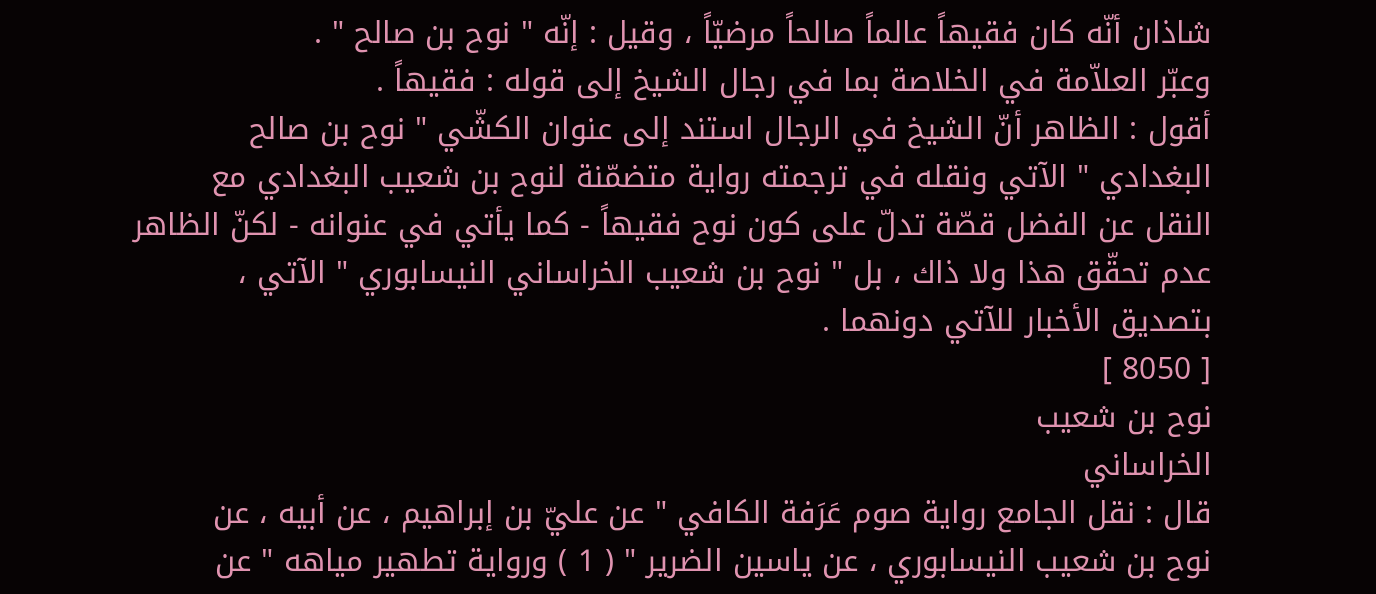شاذان أنّه كان فقيهاً عالماً صالحاً مرضيّاً ، وقيل : إنّه " نوح بن صالح " .
وعبّر العلاّمة في الخلاصة بما في رجال الشيخ إلى قوله : فقيهاً .
أقول : الظاهر أنّ الشيخ في الرجال استند إلى عنوان الكشّي " نوح بن صالح
البغدادي " الآتي ونقله في ترجمته رواية متضمّنة لنوح بن شعيب البغدادي مع
النقل عن الفضل قصّة تدلّ على كون نوح فقيهاً - كما يأتي في عنوانه - لكنّ الظاهر
عدم تحقّق هذا ولا ذاك ، بل " نوح بن شعيب الخراساني النيسابوري " الآتي ،
بتصديق الأخبار للآتي دونهما .
[ 8050 ]
نوح بن شعيب
الخراساني
قال : نقل الجامع رواية صوم عَرَفة الكافي " عن عليّ بن إبراهيم ، عن أبيه ، عن
نوح بن شعيب النيسابوري ، عن ياسين الضرير " ( 1 ) ورواية تطهير مياهه " عن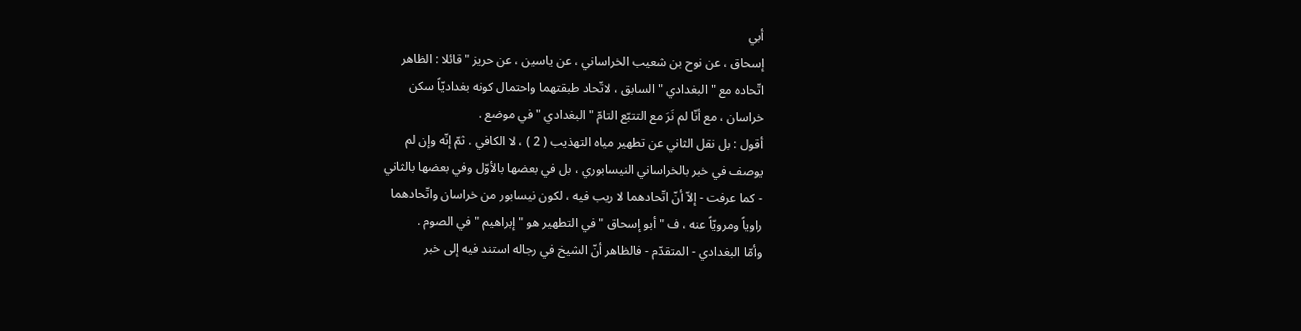أبي
إسحاق ، عن نوح بن شعيب الخراساني ، عن ياسين ، عن حريز " قائلا : الظاهر
اتّحاده مع " البغدادي " السابق ، لاتّحاد طبقتهما واحتمال كونه بغداديّاً سكن
خراسان ، مع أنّا لم نَرَ مع التتبّع التامّ " البغدادي " في موضع .
أقول : بل نقل الثاني عن تطهير مياه التهذيب ( 2 ) ، لا الكافي . ثمّ إنّه وإن لم
يوصف في خبر بالخراساني النيسابوري ، بل في بعضها بالأوّل وفي بعضها بالثاني
- كما عرفت - إلاّ أنّ اتّحادهما لا ريب فيه ، لكون نيسابور من خراسان واتّحادهما
راوياً ومرويّاً عنه ، ف " أبو إسحاق " في التطهير هو " إبراهيم " في الصوم .
وأمّا البغدادي - المتقدّم - فالظاهر أنّ الشيخ في رجاله استند فيه إلى خبر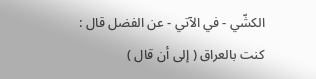الكشّي - في الآتي - عن الفضل قال : كنت بالعراق ( إلى أن قال )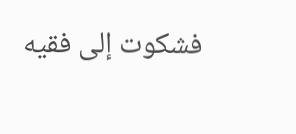فشكوت إلى فقيه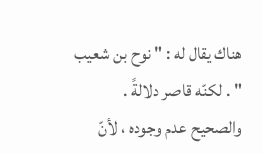هناك يقال له : " نوح بن شعيب " . لكنّه قاصر دلالةً .
والصحيح عدم وجوده ، لأنّ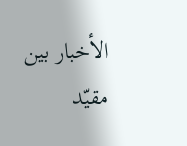الأخبار بين مقيّد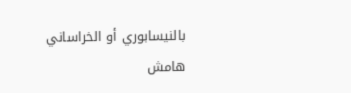بالنيسابوري أو الخراساني
هامش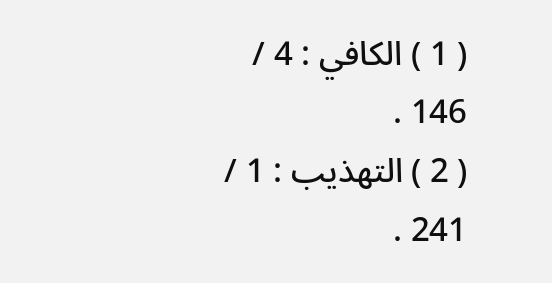( 1 ) الكافي : 4 / 146 .
( 2 ) التهذيب : 1 / 241 .